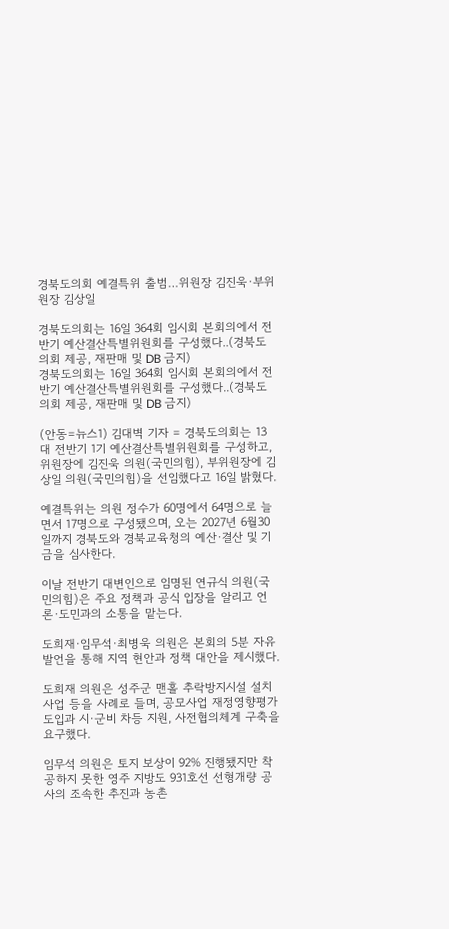경북도의회 예결특위 출범…위원장 김진욱·부위원장 김상일

경북도의회는 16일 364회 임시회 본회의에서 전반기 예산결산특별위원회를 구성했다..(경북도의회 제공, 재판매 및 DB 금지)
경북도의회는 16일 364회 임시회 본회의에서 전반기 예산결산특별위원회를 구성했다..(경북도의회 제공, 재판매 및 DB 금지)

(안동=뉴스1) 김대벽 기자 = 경북도의회는 13대 전반기 1기 예산결산특별위원회를 구성하고, 위원장에 김진욱 의원(국민의힘), 부위원장에 김상일 의원(국민의힘)을 선임했다고 16일 밝혔다.

예결특위는 의원 정수가 60명에서 64명으로 늘면서 17명으로 구성됐으며, 오는 2027년 6월30일까지 경북도와 경북교육청의 예산·결산 및 기금을 심사한다.

이날 전반기 대변인으로 임명된 연규식 의원(국민의힘)은 주요 정책과 공식 입장을 알리고 언론·도민과의 소통을 맡는다.

도희재·임무석·최병욱 의원은 본회의 5분 자유발언을 통해 지역 현안과 정책 대안을 제시했다.

도희재 의원은 성주군 맨홀 추락방지시설 설치사업 등을 사례로 들며, 공모사업 재정영향평가 도입과 시·군비 차등 지원, 사전협의체계 구축을 요구했다.

임무석 의원은 토지 보상이 92% 진행됐지만 착공하지 못한 영주 지방도 931호선 선형개량 공사의 조속한 추진과 농촌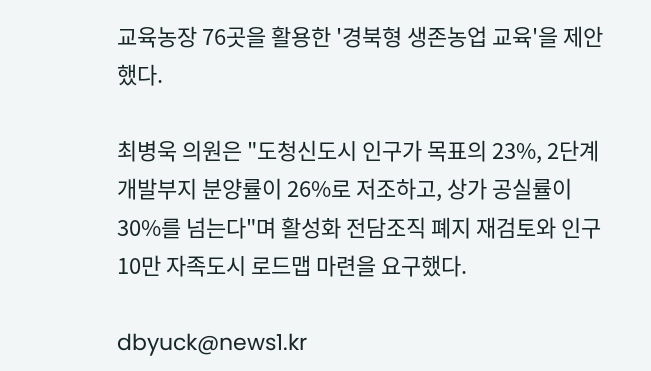교육농장 76곳을 활용한 '경북형 생존농업 교육'을 제안했다.

최병욱 의원은 "도청신도시 인구가 목표의 23%, 2단계 개발부지 분양률이 26%로 저조하고, 상가 공실률이 30%를 넘는다"며 활성화 전담조직 폐지 재검토와 인구 10만 자족도시 로드맵 마련을 요구했다.

dbyuck@news1.kr